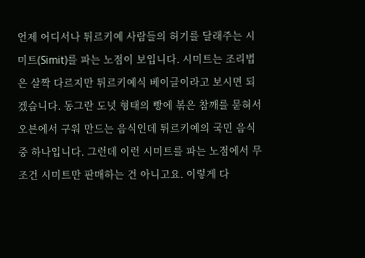언제 어디서나 튀르키예 사람들의 허기를 달래주는 시미트(Simit)를 파는 노점이 보입니다. 시미트는 조리법은 살짝 다르지만 튀르키예식 베이글이라고 보시면 되겠습니다. 동그란 도넛 형태의 빵에 볶은 참깨를 묻혀서 오븐에서 구워 만드는 음식인데 튀르키예의 국민 음식 중 하나입니다. 그런데 이런 시미트를 파는 노점에서 무조건 시미트만 판매하는 건 아니고요. 이렇게 다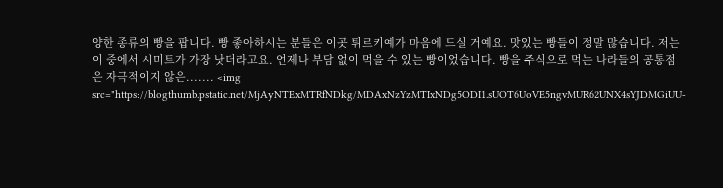양한 종류의 빵을 팝니다. 빵 좋아하시는 분들은 이곳 튀르키예가 마음에 드실 거예요. 맛있는 빵들이 정말 많습니다. 저는 이 중에서 시미트가 가장 낫더라고요. 언제나 부담 없이 먹을 수 있는 빵이었습니다. 빵을 주식으로 먹는 나라들의 공통점은 자극적이지 않은....... <img src="https://blogthumb.pstatic.net/MjAyNTExMTRfNDkg/MDAxNzYzMTIxNDg5ODI1.sUOT6UoVE5ngvMUR62UNX4sYJDMGiUU-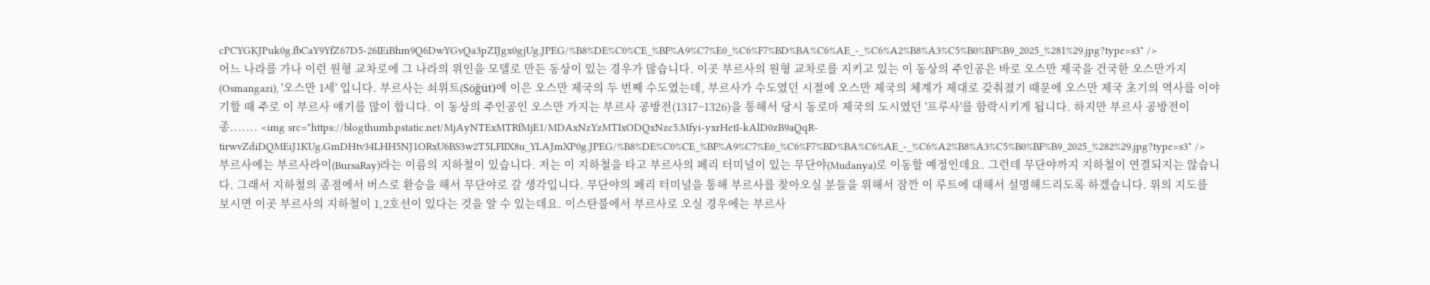cPCYGKJPuk0g.fbCaY9YfZ67D5-26IEiBhm9Q6DwYGvQa3pZIJgx0gjUg.JPEG/%B8%DE%C0%CE_%BF%A9%C7%E0_%C6%F7%BD%BA%C6%AE_-_%C6%A2%B8%A3%C5%B0%BF%B9_2025_%281%29.jpg?type=s3" />
어느 나라를 가나 이런 원형 교차로에 그 나라의 위인을 모델로 만든 동상이 있는 경우가 많습니다. 이곳 부르사의 원형 교차로를 지키고 있는 이 동상의 주인공은 바로 오스만 제국을 건국한 오스만가지(Osmangazi), '오스만 1세' 입니다. 부르사는 쇠위트(Söğüt)에 이은 오스만 제국의 두 번째 수도였는데, 부르사가 수도였던 시절에 오스만 제국의 체계가 제대로 갖춰졌기 때문에 오스만 제국 초기의 역사를 이야기할 때 주로 이 부르사 얘기를 많이 합니다. 이 동상의 주인공인 오스만 가지는 부르사 공방전(1317~1326)을 통해서 당시 동로마 제국의 도시였던 '프루사'를 함락시키게 됩니다. 하지만 부르사 공방전이 종....... <img src="https://blogthumb.pstatic.net/MjAyNTExMTRfMjE1/MDAxNzYzMTIxODQxNzc5.Mfyi-yxrHetI-kAlD0zB9aQqR-tirwvZdiDQMEiJ1KUg.GmDHtv34LHH5NJ1ORxU6BS3w2T5LFIIX8u_YLAJmXP0g.JPEG/%B8%DE%C0%CE_%BF%A9%C7%E0_%C6%F7%BD%BA%C6%AE_-_%C6%A2%B8%A3%C5%B0%BF%B9_2025_%282%29.jpg?type=s3" />
부르사에는 부르사라이(BursaRay)라는 이름의 지하철이 있습니다. 저는 이 지하철을 타고 부르사의 페리 터미널이 있는 무단야(Mudanya)로 이동할 예정인데요. 그런데 무단야까지 지하철이 연결되지는 않습니다. 그래서 지하철의 종점에서 버스로 환승을 해서 무단야로 갈 생각입니다. 무단야의 페리 터미널을 통해 부르사를 찾아오실 분들을 위해서 잠깐 이 루트에 대해서 설명해드리도록 하겠습니다. 위의 지도를 보시면 이곳 부르사의 지하철이 1,2호선이 있다는 것을 알 수 있는데요. 이스탄불에서 부르사로 오실 경우에는 부르사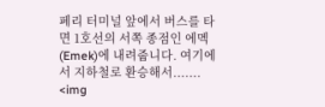페리 터미널 앞에서 버스를 타면 1호선의 서쪽 종점인 에멕(Emek)에 내려줍니다. 여기에서 지하철로 환승해서....... <img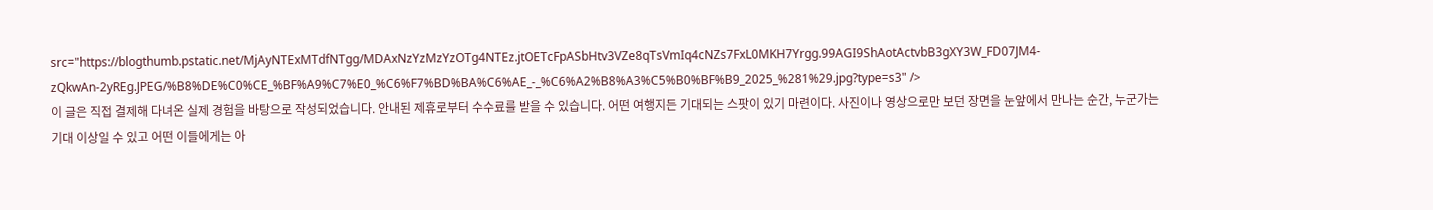src="https://blogthumb.pstatic.net/MjAyNTExMTdfNTgg/MDAxNzYzMzYzOTg4NTEz.jtOETcFpASbHtv3VZe8qTsVmIq4cNZs7FxL0MKH7Yrgg.99AGI9ShAotActvbB3gXY3W_FD07JM4-zQkwAn-2yREg.JPEG/%B8%DE%C0%CE_%BF%A9%C7%E0_%C6%F7%BD%BA%C6%AE_-_%C6%A2%B8%A3%C5%B0%BF%B9_2025_%281%29.jpg?type=s3" />
이 글은 직접 결제해 다녀온 실제 경험을 바탕으로 작성되었습니다. 안내된 제휴로부터 수수료를 받을 수 있습니다. 어떤 여행지든 기대되는 스팟이 있기 마련이다. 사진이나 영상으로만 보던 장면을 눈앞에서 만나는 순간, 누군가는 기대 이상일 수 있고 어떤 이들에게는 아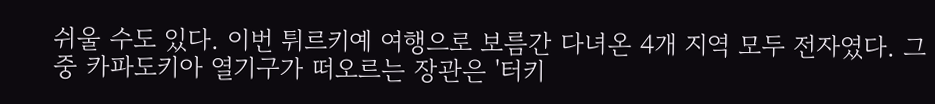쉬울 수도 있다. 이번 튀르키예 여행으로 보름간 다녀온 4개 지역 모두 전자였다. 그중 카파도키아 열기구가 떠오르는 장관은 '터키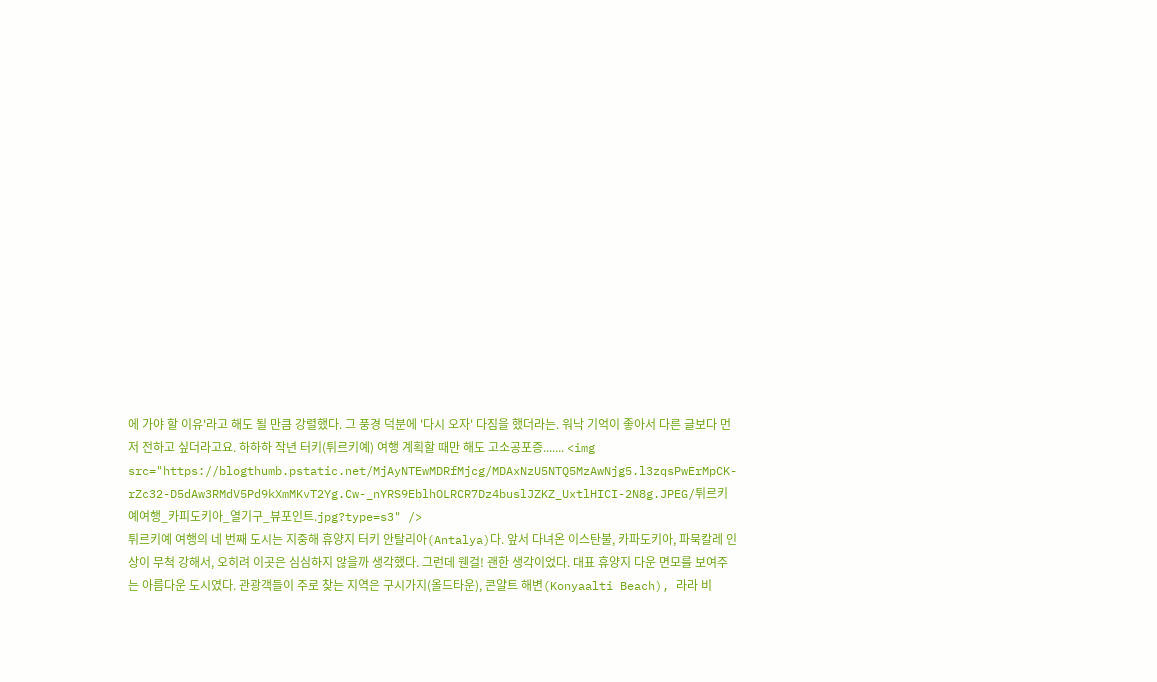에 가야 할 이유'라고 해도 될 만큼 강렬했다. 그 풍경 덕분에 '다시 오자' 다짐을 했더라는. 워낙 기억이 좋아서 다른 글보다 먼저 전하고 싶더라고요. 하하하 작년 터키(튀르키예) 여행 계획할 때만 해도 고소공포증....... <img src="https://blogthumb.pstatic.net/MjAyNTEwMDRfMjcg/MDAxNzU5NTQ5MzAwNjg5.l3zqsPwErMpCK-rZc32-D5dAw3RMdV5Pd9kXmMKvT2Yg.Cw-_nYRS9EblhOLRCR7Dz4buslJZKZ_UxtlHICI-2N8g.JPEG/튀르키예여행_카피도키아_열기구_뷰포인트.jpg?type=s3" />
튀르키예 여행의 네 번째 도시는 지중해 휴양지 터키 안탈리아(Antalya)다. 앞서 다녀온 이스탄불, 카파도키아, 파묵칼레 인상이 무척 강해서, 오히려 이곳은 심심하지 않을까 생각했다. 그런데 웬걸! 괜한 생각이었다. 대표 휴양지 다운 면모를 보여주는 아름다운 도시였다. 관광객들이 주로 찾는 지역은 구시가지(올드타운), 콘얄트 해변(Konyaalti Beach), 라라 비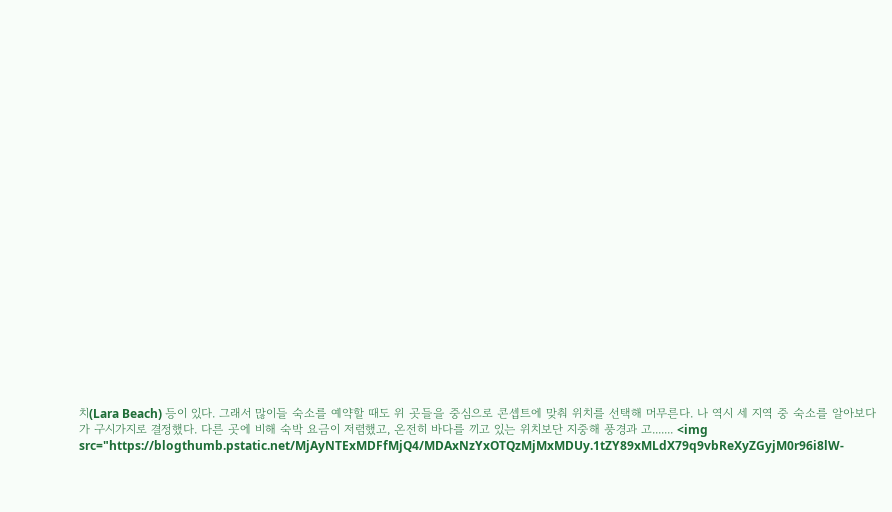치(Lara Beach) 등이 있다. 그래서 많이들 숙소를 예약할 때도 위 곳들을 중심으로 콘셉트에 맞춰 위치를 선택해 머무른다. 나 역시 세 지역 중 숙소를 알아보다가 구시가지로 결정했다. 다른 곳에 비해 숙박 요금이 저렴했고, 온전히 바다를 끼고 있는 위치보단 지중해 풍경과 고....... <img src="https://blogthumb.pstatic.net/MjAyNTExMDFfMjQ4/MDAxNzYxOTQzMjMxMDUy.1tZY89xMLdX79q9vbReXyZGyjM0r96i8lW-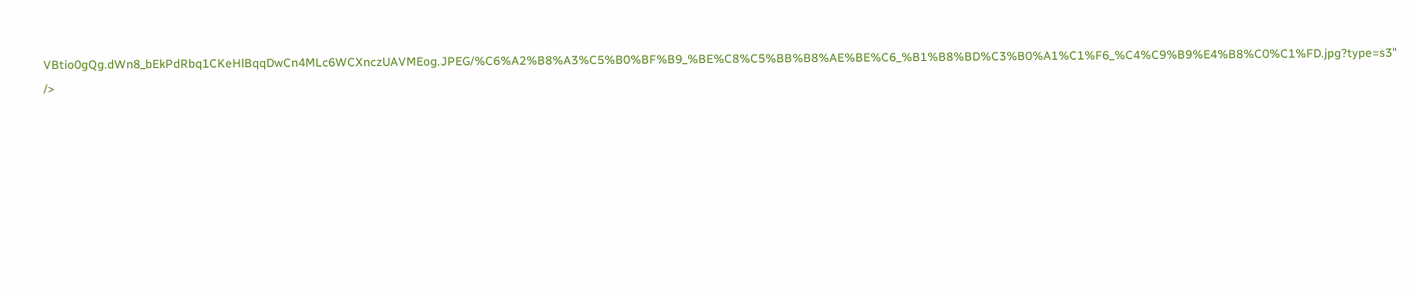VBtio0gQg.dWn8_bEkPdRbq1CKeHlBqqDwCn4MLc6WCXnczUAVMEog.JPEG/%C6%A2%B8%A3%C5%B0%BF%B9_%BE%C8%C5%BB%B8%AE%BE%C6_%B1%B8%BD%C3%B0%A1%C1%F6_%C4%C9%B9%E4%B8%C0%C1%FD.jpg?type=s3" />